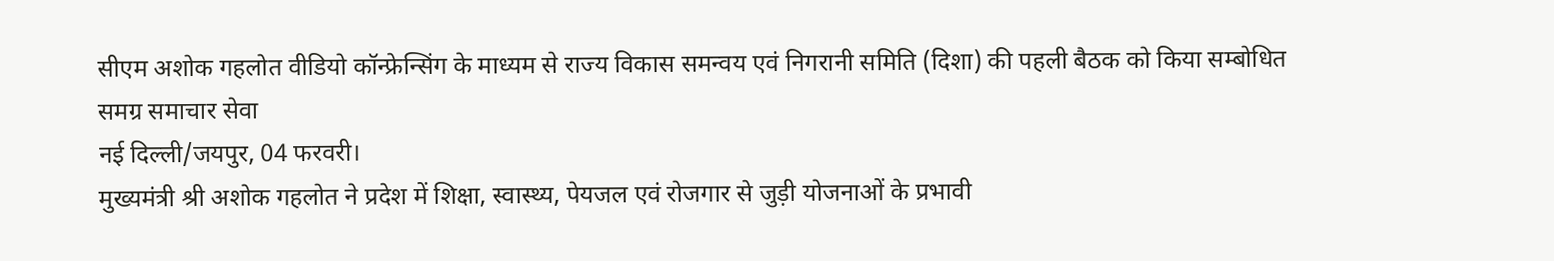सीएम अशोक गहलोत वीडियो कॉन्फ्रेन्सिंग के माध्यम से राज्य विकास समन्वय एवं निगरानी समिति (दिशा) की पहली बैठक को किया सम्बोधित
समग्र समाचार सेवा
नई दिल्ली/जयपुर, 04 फरवरी।
मुख्यमंत्री श्री अशोक गहलोत ने प्रदेश में शिक्षा, स्वास्थ्य, पेयजल एवं रोजगार से जुड़ी योजनाओं के प्रभावी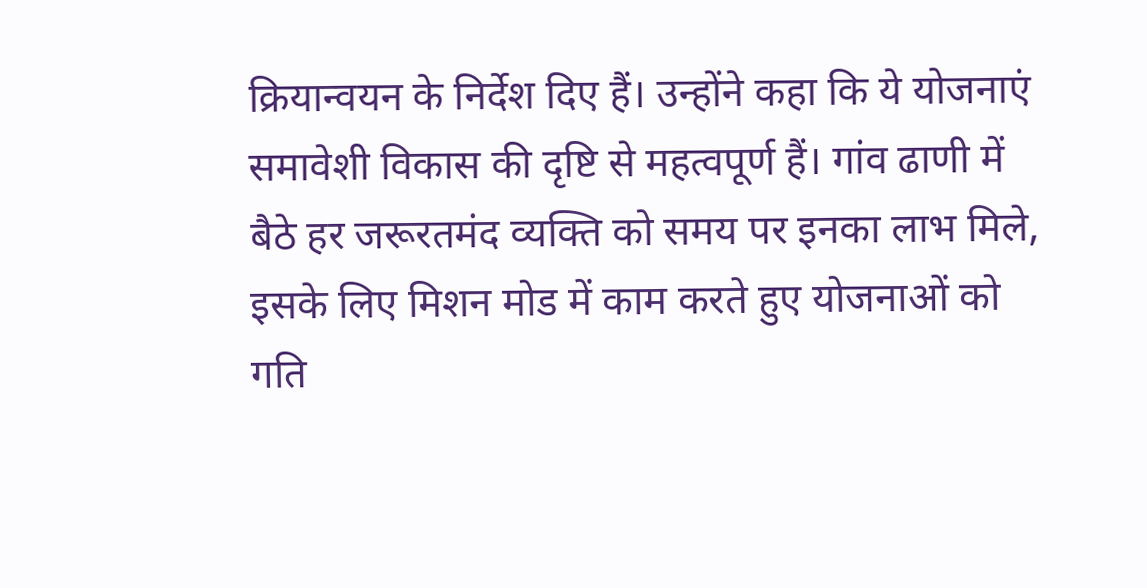क्रियान्वयन के निर्देश दिए हैं। उन्होंने कहा कि ये योजनाएं समावेशी विकास की दृष्टि से महत्वपूर्ण हैं। गांव ढाणी में बैठे हर जरूरतमंद व्यक्ति को समय पर इनका लाभ मिले, इसके लिए मिशन मोड में काम करते हुए योजनाओं को गति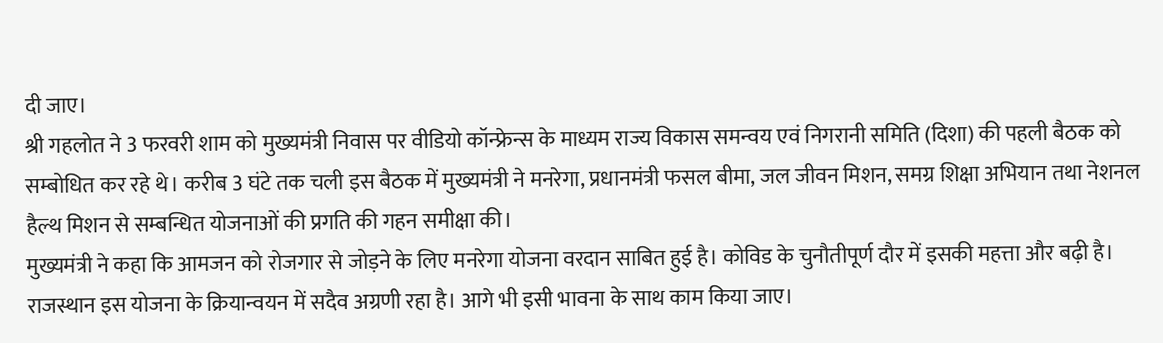दी जाए।
श्री गहलोत ने 3 फरवरी शाम को मुख्यमंत्री निवास पर वीडियो कॉन्फ्रेन्स के माध्यम राज्य विकास समन्वय एवं निगरानी समिति (दिशा) की पहली बैठक को सम्बोधित कर रहे थे। करीब 3 घंटे तक चली इस बैठक में मुख्यमंत्री ने मनरेगा, प्रधानमंत्री फसल बीमा, जल जीवन मिशन, समग्र शिक्षा अभियान तथा नेशनल हैल्थ मिशन से सम्बन्धित योजनाओं की प्रगति की गहन समीक्षा की।
मुख्यमंत्री ने कहा कि आमजन को रोजगार से जोड़ने के लिए मनरेगा योजना वरदान साबित हुई है। कोविड के चुनौतीपूर्ण दौर में इसकी महत्ता और बढ़ी है। राजस्थान इस योजना के क्रियान्वयन में सदैव अग्रणी रहा है। आगे भी इसी भावना के साथ काम किया जाए।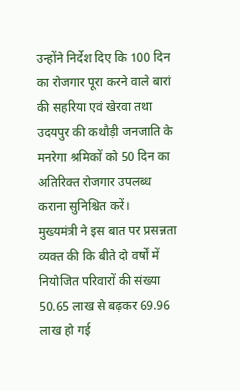उन्होंने निर्देश दिए कि 100 दिन का रोजगार पूरा करने वाले बारां की सहरिया एवं खेरवा तथा उदयपुर की कथौड़ी जनजाति के मनरेगा श्रमिकों को 50 दिन का अतिरिक्त रोजगार उपलब्ध कराना सुनिश्चित करें।
मुख्यमंत्री ने इस बात पर प्रसन्नता व्यक्त की कि बीते दो वर्षों में नियोजित परिवारों की संख्या 50.65 लाख से बढ़कर 69.96 लाख हो गई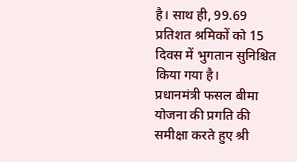है। साथ ही, 99.69 प्रतिशत श्रमिकों को 15 दिवस में भुगतान सुनिश्चित किया गया है।
प्रधानमंत्री फसल बीमा योजना की प्रगति की समीक्षा करते हुए श्री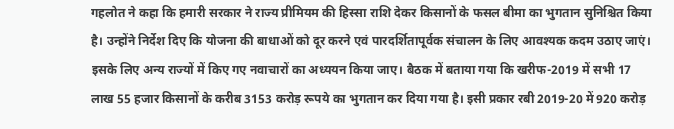गहलोत ने कहा कि हमारी सरकार ने राज्य प्रीमियम की हिस्सा राशि देकर किसानों के फसल बीमा का भुगतान सुनिश्चित किया है। उन्होंने निर्देश दिए कि योजना की बाधाओं को दूर करने एवं पारदर्शितापूर्वक संचालन के लिए आवश्यक कदम उठाए जाएं। इसके लिए अन्य राज्यों में किए गए नवाचारों का अध्ययन किया जाए। बैठक में बताया गया कि खरीफ-2019 में सभी 17 लाख 55 हजार किसानों के करीब 3153 करोड़ रूपये का भुगतान कर दिया गया है। इसी प्रकार रबी 2019-20 में 920 करोड़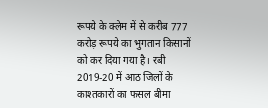रूपये के क्लेम में से करीब 777 करोड़ रूपये का भुगतान किसानों को कर दिया गया है। रबी 2019-20 में आठ जिलों के काश्तकारों का फसल बीमा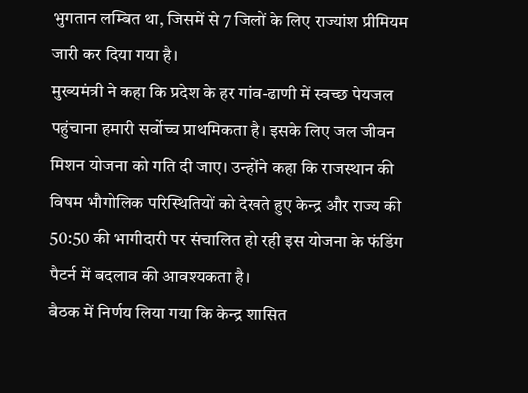भुगतान लम्बित था, जिसमें से 7 जिलों के लिए राज्यांश प्रीमियम जारी कर दिया गया है।
मुख्यमंत्री ने कहा कि प्रदेश के हर गांव-ढाणी में स्वच्छ पेयजल पहुंचाना हमारी सर्वोच्च प्राथमिकता है। इसके लिए जल जीवन मिशन योजना को गति दी जाए। उन्होंने कहा कि राजस्थान की विषम भौगोलिक परिस्थितियों को देखते हुए केन्द्र और राज्य की 50:50 की भागीदारी पर संचालित हो रही इस योजना के फंडिंग पैटर्न में बदलाव की आवश्यकता है।
बैठक में निर्णय लिया गया कि केन्द्र शासित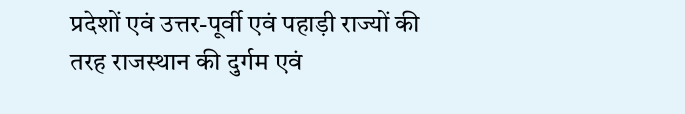प्रदेशों एवं उत्तर-पूर्वी एवं पहाड़ी राज्यों की तरह राजस्थान की दुर्गम एवं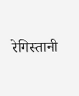रेगिस्तानी